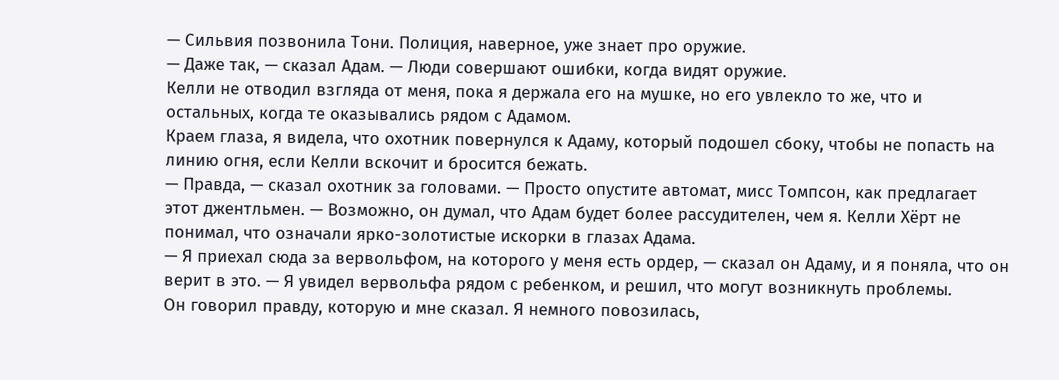— Сильвия позвонила Тони. Полиция, наверное, уже знает про оружие.
— Даже так, — сказал Адам. — Люди совершают ошибки, когда видят оружие.
Келли не отводил взгляда от меня, пока я держала его на мушке, но его увлекло то же, что и остальных, когда те оказывались рядом с Адамом.
Краем глаза, я видела, что охотник повернулся к Адаму, который подошел сбоку, чтобы не попасть на линию огня, если Келли вскочит и бросится бежать.
— Правда, — сказал охотник за головами. — Просто опустите автомат, мисс Томпсон, как предлагает этот джентльмен. — Возможно, он думал, что Адам будет более рассудителен, чем я. Келли Хёрт не понимал, что означали ярко-золотистые искорки в глазах Адама.
— Я приехал сюда за вервольфом, на которого у меня есть ордер, — сказал он Адаму, и я поняла, что он верит в это. — Я увидел вервольфа рядом с ребенком, и решил, что могут возникнуть проблемы.
Он говорил правду, которую и мне сказал. Я немного повозилась,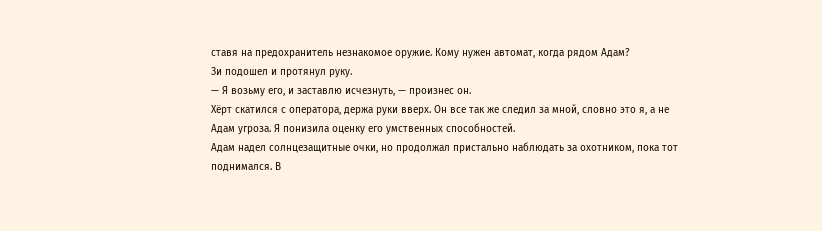ставя на предохранитель незнакомое оружие. Кому нужен автомат, когда рядом Адам?
Зи подошел и протянул руку.
— Я возьму его, и заставлю исчезнуть, — произнес он.
Хёрт скатился с оператора, держа руки вверх. Он все так же следил за мной, словно это я, а не Адам угроза. Я понизила оценку его умственных способностей.
Адам надел солнцезащитные очки, но продолжал пристально наблюдать за охотником, пока тот поднимался. В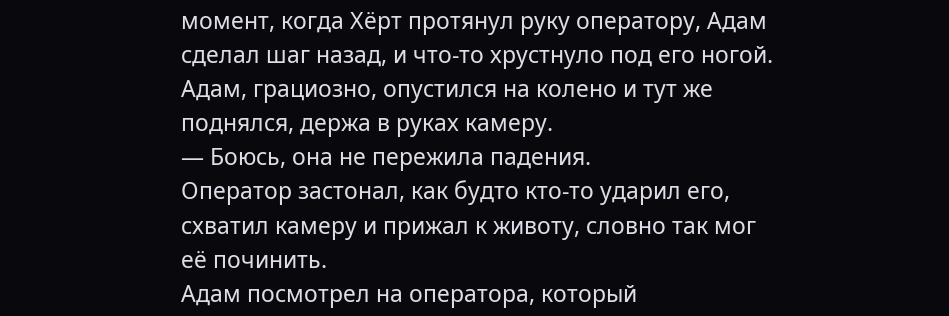момент, когда Хёрт протянул руку оператору, Адам сделал шаг назад, и что-то хрустнуло под его ногой.
Адам, грациозно, опустился на колено и тут же поднялся, держа в руках камеру.
— Боюсь, она не пережила падения.
Оператор застонал, как будто кто-то ударил его, схватил камеру и прижал к животу, словно так мог её починить.
Адам посмотрел на оператора, который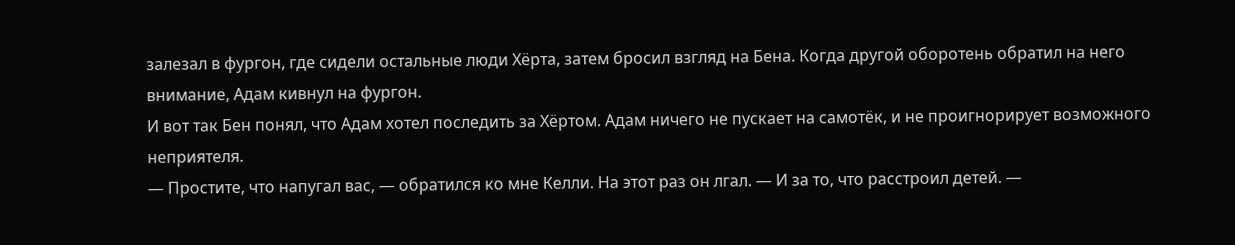залезал в фургон, где сидели остальные люди Хёрта, затем бросил взгляд на Бена. Когда другой оборотень обратил на него внимание, Адам кивнул на фургон.
И вот так Бен понял, что Адам хотел последить за Хёртом. Адам ничего не пускает на самотёк, и не проигнорирует возможного неприятеля.
— Простите, что напугал вас, — обратился ко мне Келли. На этот раз он лгал. — И за то, что расстроил детей. —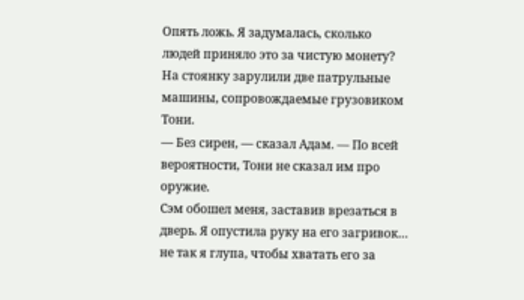Опять ложь. Я задумалась, сколько людей приняло это за чистую монету?
На стоянку зарулили две патрульные машины, сопровождаемые грузовиком Тони.
— Без сирен, — сказал Адам. — По всей вероятности, Тони не сказал им про оружие.
Сэм обошел меня, заставив врезаться в дверь. Я опустила руку на его загривок… не так я глупа, чтобы хватать его за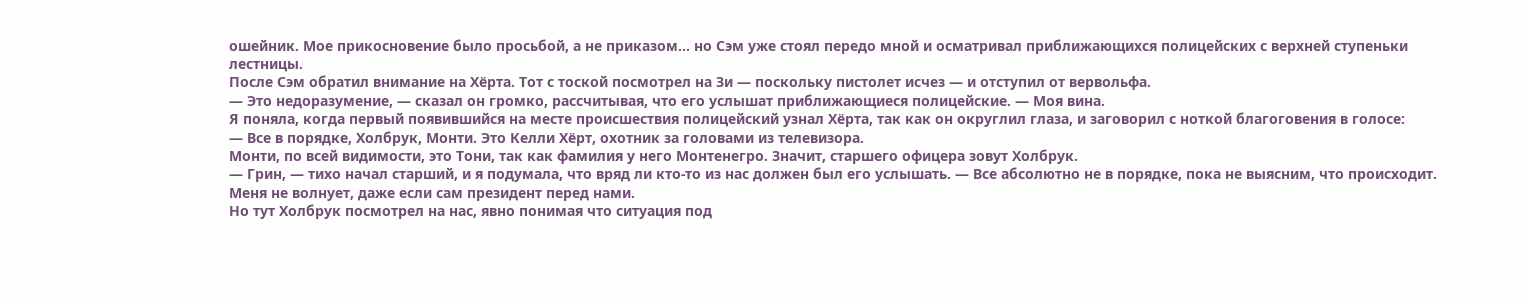ошейник. Мое прикосновение было просьбой, а не приказом… но Сэм уже стоял передо мной и осматривал приближающихся полицейских с верхней ступеньки лестницы.
После Сэм обратил внимание на Хёрта. Тот с тоской посмотрел на Зи — поскольку пистолет исчез — и отступил от вервольфа.
— Это недоразумение, — сказал он громко, рассчитывая, что его услышат приближающиеся полицейские. — Моя вина.
Я поняла, когда первый появившийся на месте происшествия полицейский узнал Хёрта, так как он округлил глаза, и заговорил с ноткой благоговения в голосе:
— Все в порядке, Холбрук, Монти. Это Келли Хёрт, охотник за головами из телевизора.
Монти, по всей видимости, это Тони, так как фамилия у него Монтенегро. Значит, старшего офицера зовут Холбрук.
— Грин, — тихо начал старший, и я подумала, что вряд ли кто-то из нас должен был его услышать. — Все абсолютно не в порядке, пока не выясним, что происходит. Меня не волнует, даже если сам президент перед нами.
Но тут Холбрук посмотрел на нас, явно понимая что ситуация под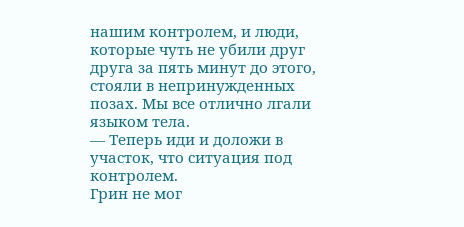нашим контролем, и люди, которые чуть не убили друг друга за пять минут до этого, стояли в непринужденных позах. Мы все отлично лгали языком тела.
— Теперь иди и доложи в участок, что ситуация под контролем.
Грин не мог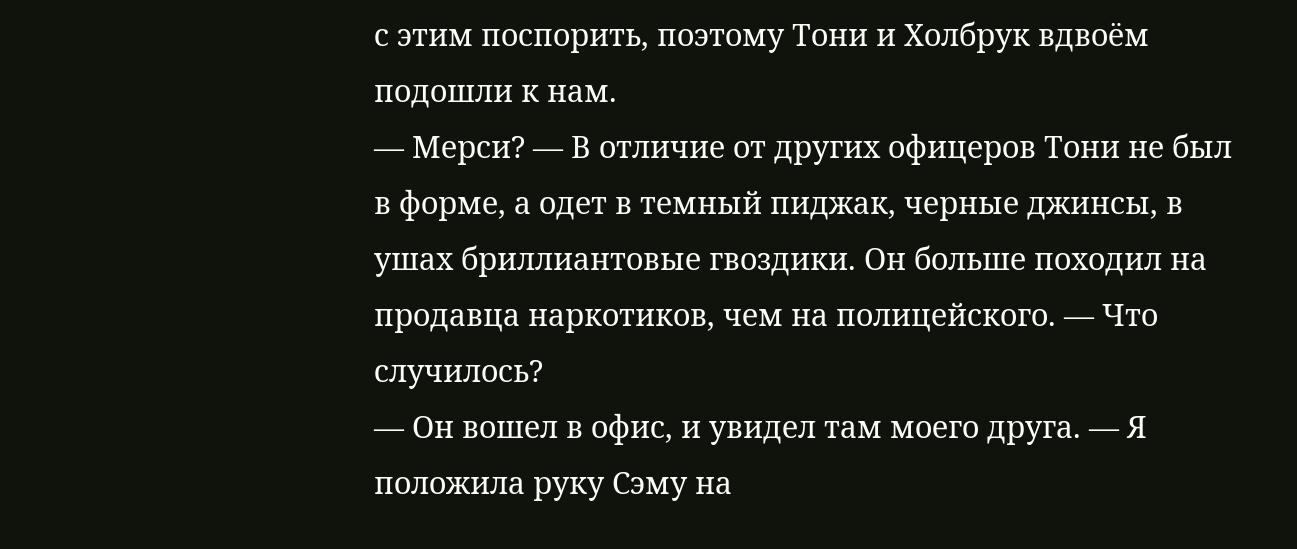с этим поспорить, поэтому Тони и Холбрук вдвоём подошли к нам.
— Мерси? — В отличие от других офицеров Тони не был в форме, а одет в темный пиджак, черные джинсы, в ушах бриллиантовые гвоздики. Он больше походил на продавца наркотиков, чем на полицейского. — Что случилось?
— Он вошел в офис, и увидел там моего друга. — Я положила руку Сэму на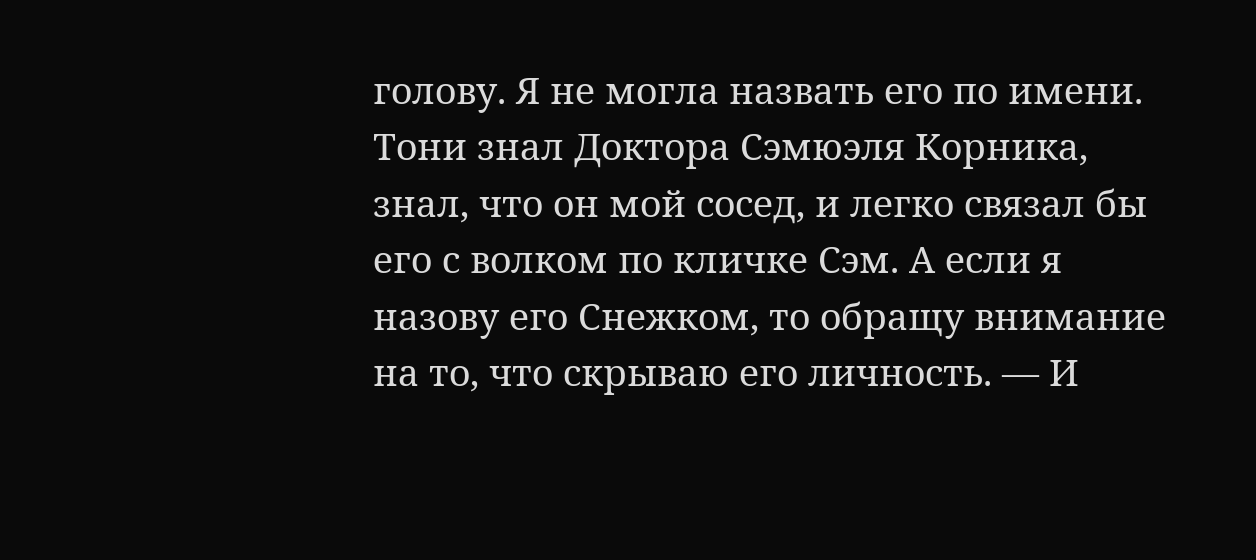голову. Я не могла назвать его по имени. Тони знал Доктора Сэмюэля Корника, знал, что он мой сосед, и легко связал бы его с волком по кличке Сэм. А если я назову его Снежком, то обращу внимание на то, что скрываю его личность. — И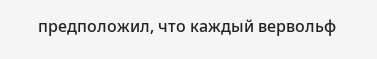предположил, что каждый вервольф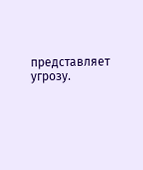представляет угрозу.